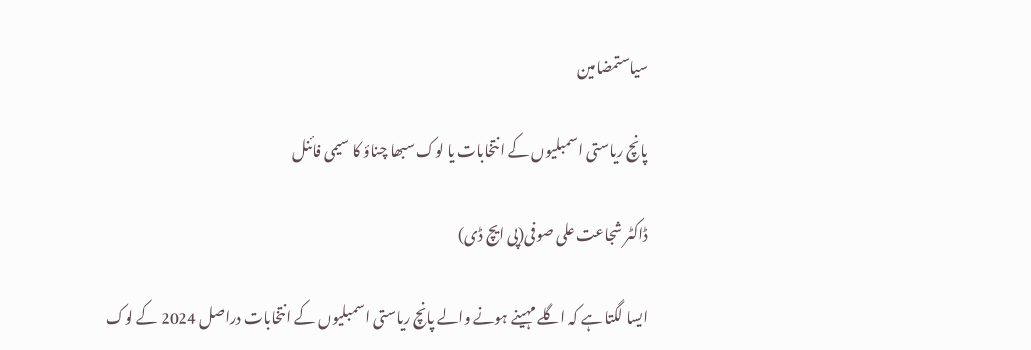سیاستمضامین

پانچ ریاستی اسمبلیوں کے انتخابات یا لوک سبھا چناؤ کا سیمی فائنل

ڈاکٹر شجاعت علی صوفی(پی ایچ ڈی)

ایسا لگتا ہے کہ اگلے مہینے ہونے والے پانچ ریاستی اسمبلیوں کے انتخابات دراصل 2024 کے لوک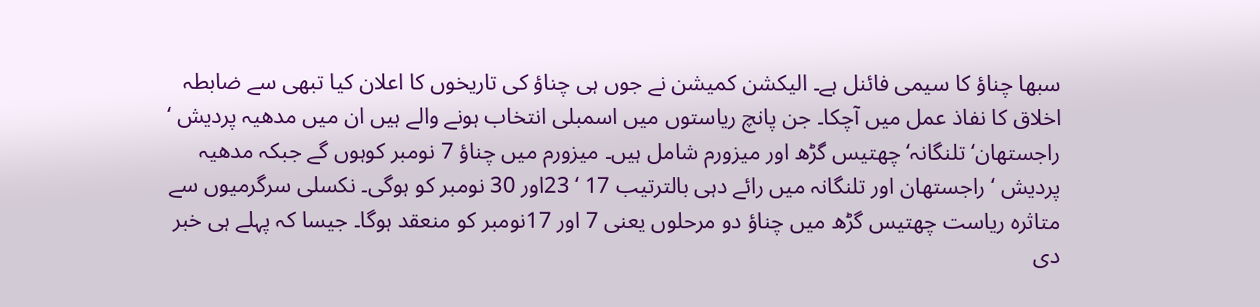سبھا چناؤ کا سیمی فائنل ہے۔ الیکشن کمیشن نے جوں ہی چناؤ کی تاریخوں کا اعلان کیا تبھی سے ضابطہ اخلاق کا نفاذ عمل میں آچکا۔ جن پانچ ریاستوں میں اسمبلی انتخاب ہونے والے ہیں ان میں مدھیہ پردیش ‘ راجستھان‘ تلنگانہ‘ چھتیس گڑھ اور میزورم شامل ہیں۔ میزورم میں چناؤ 7 نومبر کوہوں گے جبکہ مدھیہ پردیش ‘ راجستھان اور تلنگانہ میں رائے دہی بالترتیب 17 ‘ 23اور 30 نومبر کو ہوگی۔ نکسلی سرگرمیوں سے متاثرہ ریاست چھتیس گڑھ میں چناؤ دو مرحلوں یعنی 7 اور 17نومبر کو منعقد ہوگا۔ جیسا کہ پہلے ہی خبر دی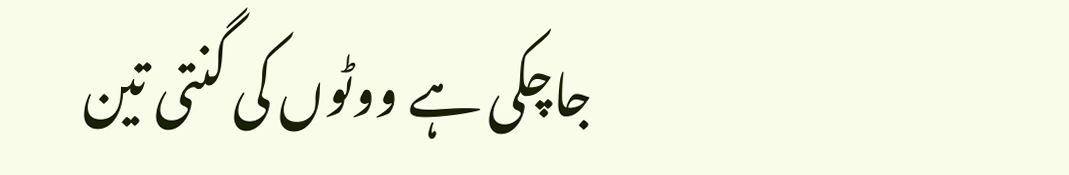جاچکی ہے ووٹوں کی گنتی تین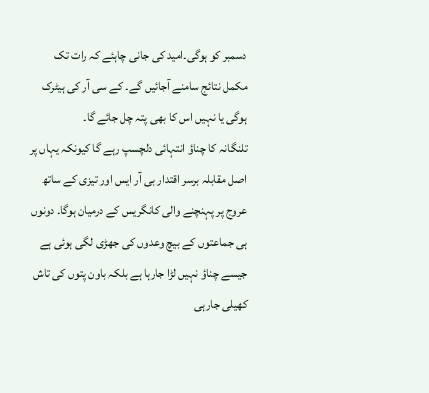دسمبر کو ہوگی۔امید کی جانی چاہئے کہ رات تک مکمل نتائج سامنے آجائیں گے۔ کے سی آر کی ہیٹرک ہوگی یا نہیں اس کا بھی پتہ چل جائے گا۔
تلنگانہ کا چناؤ انتہائی دلچسپ رہے گا کیونکہ یہاں پر اصل مقابلہ برسر اقتدار بی آر ایس اور تیزی کے ساتھ عروج پر پہنچنے والی کانگریس کے درمیان ہوگا۔ دونوں ہی جماعتوں کے بیچ وعدوں کی جھڑی لگی ہوئی ہے جیسے چناؤ نہیں لڑا جارہا ہے بلکہ باون پتوں کی تاش کھیلی جارہی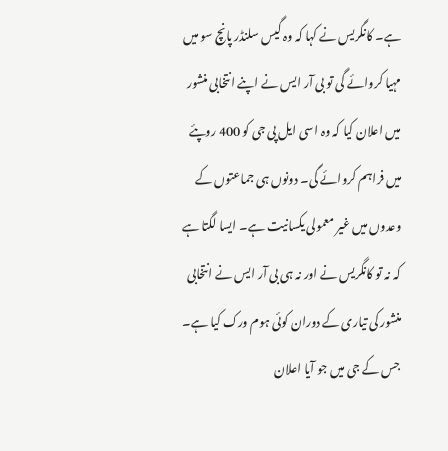ہے۔ کانگریس نے کہا کہ وہ گیس سلنڈر پانچ سو میں مہیا کروائے گی تو بی آر ایس نے اپنے انتخابی منشور میں اعلان کیا کہ وہ اسی ایل پی جی کو 400 روپئے میں فراہم کروائے گی۔ دونوں ہی جماعتوں کے وعدوں میں غیر معمولی یکسانیت ہے۔ ایسا لگتا ہے کہ نہ تو کانگریس نے اور نہ ہی بی آر ایس نے انتخابی منشور کی تیاری کے دوران کوئی ہوم ورک کیا ہے۔ جس کے جی میں جو آیا اعلان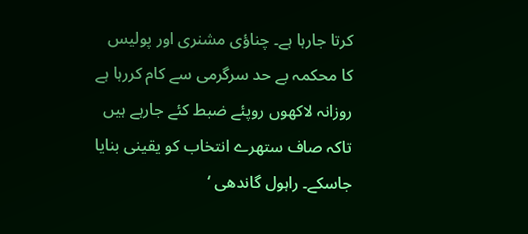کرتا جارہا ہے۔ چناؤی مشنری اور پولیس کا محکمہ بے حد سرگرمی سے کام کررہا ہے روزانہ لاکھوں روپئے ضبط کئے جارہے ہیں تاکہ صاف ستھرے انتخاب کو یقینی بنایا جاسکے۔ راہول گاندھی ‘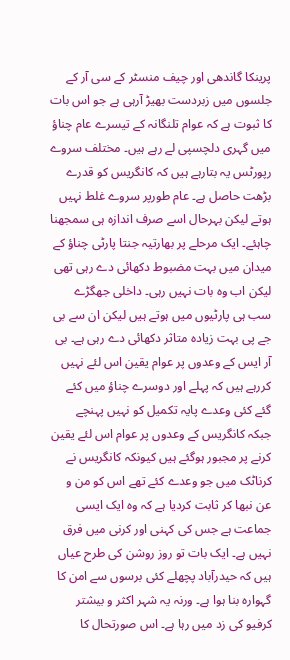پرینکا گاندھی اور چیف منسٹر کے سی آر کے جلسوں میں زبردست بھیڑ آرہی ہے جو اس بات کا ثبوت ہے کہ عوام تلنگانہ کے تیسرے عام چناؤ میں گہری دلچسپی لے رہے ہیں۔ مختلف سروے رپورٹس یہ بتارہے ہیں کہ کانگریس کو قدرے بڑھت حاصل ہے۔ عام طورپر سروے غلط نہیں ہوتے لیکن بہرحال اسے صرف اندازہ ہی سمجھنا چاہئے۔ ایک مرحلے پر بھارتیہ جنتا پارٹی چناؤ کے میدان میں بہت مضبوط دکھائی دے رہی تھی لیکن اب وہ بات نہیں رہی۔ داخلی جھگڑے سب ہی پارٹیوں میں ہوتے ہیں لیکن ان سے بی جے پی بہت زیادہ متاثر دکھائی دے رہی ہے۔ بی آر ایس کے وعدوں پر عوام یقین اس لئے نہیں کررہے ہیں کہ پہلے اور دوسرے چناؤ میں کئے گئے کئی وعدے پایہ تکمیل کو نہیں پہنچے جبکہ کانگریس کے وعدوں پر عوام اس لئے یقین کرنے پر مجبور ہوگئے ہیں کیونکہ کانگریس نے کرناٹک میں جو وعدے کئے تھے اس کو من و عن نبھا کر ثابت کردیا ہے کہ وہ ایک ایسی جماعت ہے جس کی کہنی اور کرنی میں فرق نہیں ہے۔ ایک بات تو روز روشن کی طرح عیاں ہیں کہ حیدرآباد پچھلے کئی برسوں سے امن کا گہوارہ بنا ہوا ہے۔ ورنہ یہ شہر اکثر و بیشتر کرفیو کی زد میں رہا ہے۔ اس صورتحال کا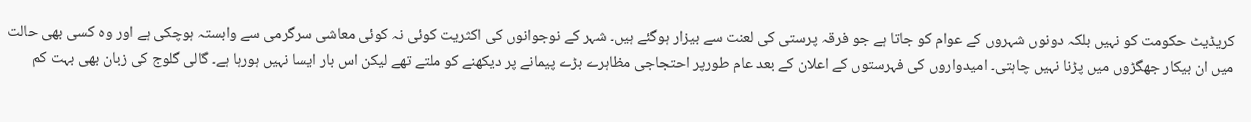کریڈیٹ حکومت کو نہیں بلکہ دونوں شہروں کے عوام کو جاتا ہے جو فرقہ پرستی کی لعنت سے بیزار ہوگئے ہیں۔ شہر کے نوجوانوں کی اکثریت کوئی نہ کوئی معاشی سرگرمی سے وابستہ ہوچکی ہے اور وہ کسی بھی حالت میں ان بیکار جھگڑوں میں پڑنا نہیں چاہتی۔ امیدواروں کی فہرستوں کے اعلان کے بعد عام طورپر احتجاجی مظاہرے بڑے پیمانے پر دیکھنے کو ملتے تھے لیکن اس بار ایسا نہیں ہورہا ہے۔ گالی گلوج کی زبان بھی بہت کم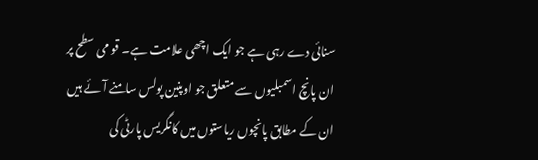سنائی دے رہی ہے جو ایک اچھی علامت ہے۔ قو می سطح پر ان پانچ اسمبلیوں سے متعلق جو اوپنین پولس سامنے آئے ہیں ان کے مطابق پانچوں ریاستوں میں کانگریس پارٹی کی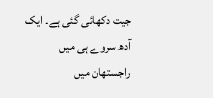جیت دکھائی گئی ہے۔ ایک آدھ سروے ہی میں راجستھان میں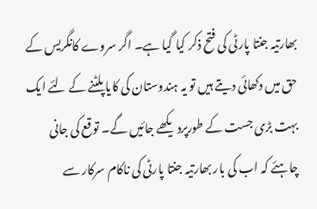بھارتیہ جنتا پارٹی کی فتح ذکر کیا گیا ہے۔ اگر سروے کانگریس کے حق میں دکھائی دیتے ہیں تو یہ ہندوستان کی کایا پلٹنے کے لئے ایک بہت بڑی جست کے طورپردیکھے جائیں گے۔ توقع کی جانی چاہئے کہ اب کی بار بھارتیہ جنتا پارٹی کی ناکام سرکار سے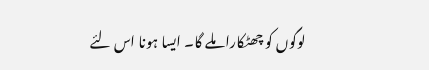لوگوں کو چھٹکارا ملے گا۔ ایسا ہونا اس لئے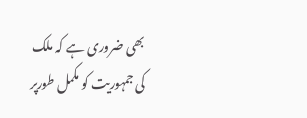بھی ضروری ہے کہ ملک کی جمہوریت کو مکمل طورپر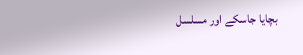بچایا جاسکے اور مسلسل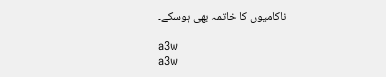ناکامیوں کا خاتمہ بھی ہوسکے۔

a3w
a3w